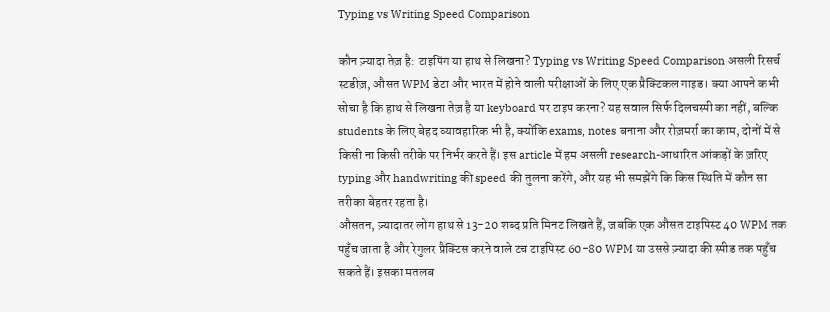Typing vs Writing Speed Comparison

कौन ज़्यादा तेज़ है: टाइपिंग या हाथ से लिखना? Typing vs Writing Speed Comparison असली रिसर्च स्टडीज़, औसत WPM डेटा और भारत में होने वाली परीक्षाओं के लिए एक प्रैक्टिकल गाइड। क्या आपने कभी सोचा है कि हाथ से लिखना तेज़ है या keyboard पर टाइप करना? यह सवाल सिर्फ दिलचस्पी का नहीं, बल्कि students के लिए बेहद व्यावहारिक भी है, क्योंकि exams, notes बनाना और रोज़मर्रा का काम, दोनों में से किसी ना किसी तरीके पर निर्भर करते हैं। इस article में हम असली research-आधारित आंकड़ों के ज़रिए typing और handwriting की speed की तुलना करेंगे, और यह भी समझेंगे कि किस स्थिति में कौन सा तरीका बेहतर रहता है।
औसतन, ज़्यादातर लोग हाथ से 13-20 शब्द प्रति मिनट लिखते हैं, जबकि एक औसत टाइपिस्ट 40 WPM तक पहुँच जाता है और रेगुलर प्रैक्टिस करने वाले टच टाइपिस्ट 60-80 WPM या उससे ज़्यादा की स्पीड तक पहुँच सकते हैं। इसका मतलब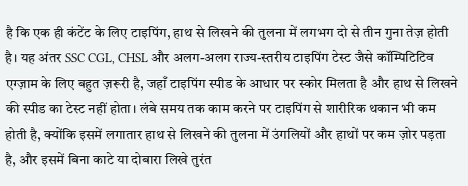है कि एक ही कंटेंट के लिए टाइपिंग, हाथ से लिखने की तुलना में लगभग दो से तीन गुना तेज़ होती है। यह अंतर SSC CGL, CHSL और अलग-अलग राज्य-स्तरीय टाइपिंग टेस्ट जैसे कॉम्पिटिटिव एग्ज़ाम के लिए बहुत ज़रूरी है, जहाँ टाइपिंग स्पीड के आधार पर स्कोर मिलता है और हाथ से लिखने की स्पीड का टेस्ट नहीं होता। लंबे समय तक काम करने पर टाइपिंग से शारीरिक थकान भी कम होती है, क्योंकि इसमें लगातार हाथ से लिखने की तुलना में उंगलियों और हाथों पर कम ज़ोर पड़ता है, और इसमें बिना काटे या दोबारा लिखे तुरंत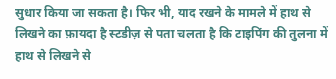सुधार किया जा सकता है। फिर भी, याद रखने के मामले में हाथ से लिखने का फ़ायदा है स्टडीज़ से पता चलता है कि टाइपिंग की तुलना में हाथ से लिखने से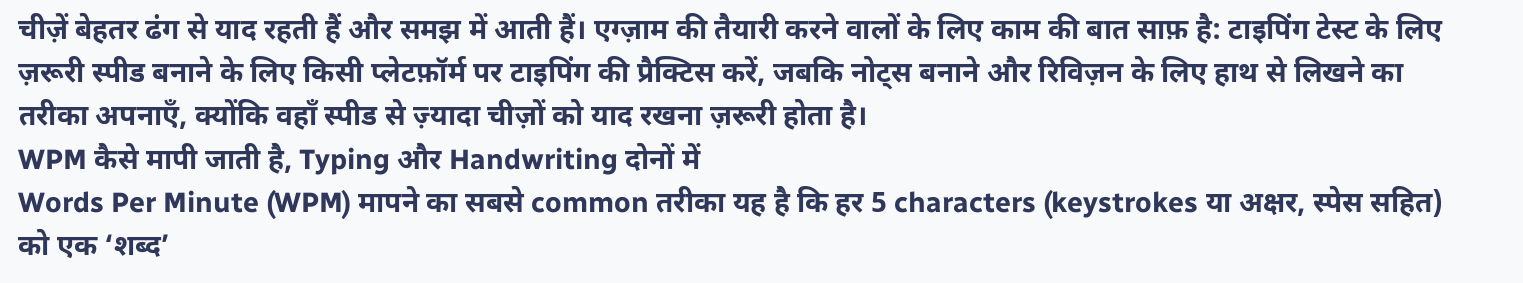चीज़ें बेहतर ढंग से याद रहती हैं और समझ में आती हैं। एग्ज़ाम की तैयारी करने वालों के लिए काम की बात साफ़ है: टाइपिंग टेस्ट के लिए ज़रूरी स्पीड बनाने के लिए किसी प्लेटफ़ॉर्म पर टाइपिंग की प्रैक्टिस करें, जबकि नोट्स बनाने और रिविज़न के लिए हाथ से लिखने का तरीका अपनाएँ, क्योंकि वहाँ स्पीड से ज़्यादा चीज़ों को याद रखना ज़रूरी होता है।
WPM कैसे मापी जाती है, Typing और Handwriting दोनों में
Words Per Minute (WPM) मापने का सबसे common तरीका यह है कि हर 5 characters (keystrokes या अक्षर, स्पेस सहित) को एक ‘शब्द’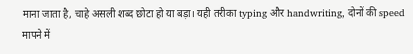माना जाता है, चाहे असली शब्द छोटा हो या बड़ा। यही तरीका typing और handwriting, दोनों की speed मापने में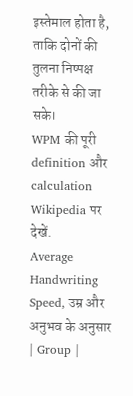इस्तेमाल होता है, ताकि दोनों की तुलना निष्पक्ष तरीके से की जा सके।
WPM की पूरी definition और calculation Wikipedia पर देखें.
Average Handwriting Speed, उम्र और अनुभव के अनुसार
| Group |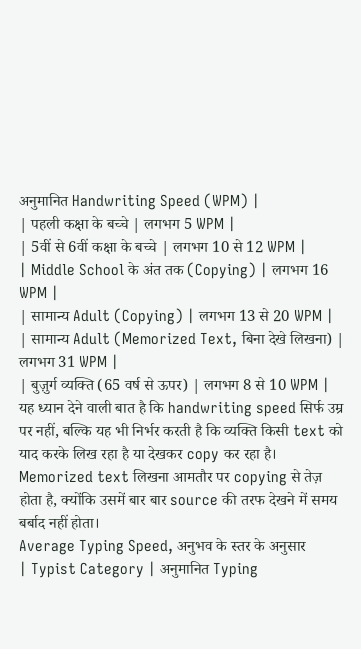अनुमानित Handwriting Speed (WPM) |
| पहली कक्षा के बच्चे | लगभग 5 WPM |
| 5वीं से 6वीं कक्षा के बच्चे | लगभग 10 से 12 WPM |
| Middle School के अंत तक (Copying) | लगभग 16 WPM |
| सामान्य Adult (Copying) | लगभग 13 से 20 WPM |
| सामान्य Adult (Memorized Text, बिना देखे लिखना) | लगभग 31 WPM |
| बुज़ुर्ग व्यक्ति (65 वर्ष से ऊपर) | लगभग 8 से 10 WPM |
यह ध्यान देने वाली बात है कि handwriting speed सिर्फ उम्र पर नहीं, बल्कि यह भी निर्भर करती है कि व्यक्ति किसी text को याद करके लिख रहा है या देखकर copy कर रहा है। Memorized text लिखना आमतौर पर copying से तेज़ होता है, क्योंकि उसमें बार बार source की तरफ देखने में समय बर्बाद नहीं होता।
Average Typing Speed, अनुभव के स्तर के अनुसार
| Typist Category | अनुमानित Typing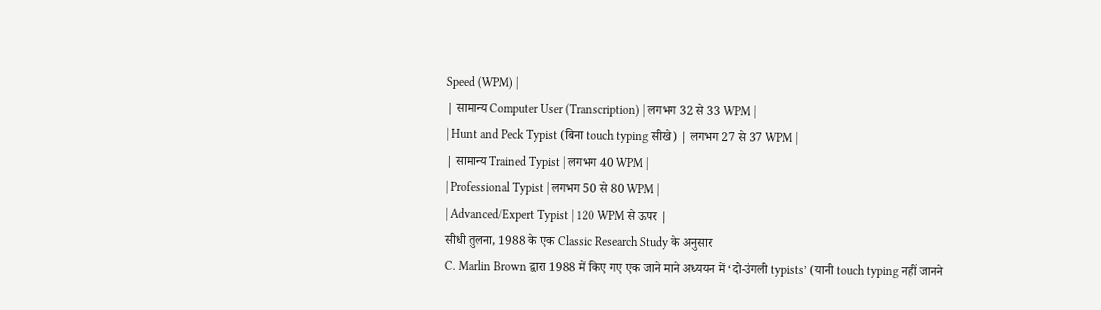Speed (WPM) |
| सामान्य Computer User (Transcription) | लगभग 32 से 33 WPM |
| Hunt and Peck Typist (बिना touch typing सीखे) | लगभग 27 से 37 WPM |
| सामान्य Trained Typist | लगभग 40 WPM |
| Professional Typist | लगभग 50 से 80 WPM |
| Advanced/Expert Typist | 120 WPM से ऊपर |
सीधी तुलना, 1988 के एक Classic Research Study के अनुसार
C. Marlin Brown द्वारा 1988 में किए गए एक जाने माने अध्ययन में ‘दो-उंगली typists’ (यानी touch typing नहीं जानने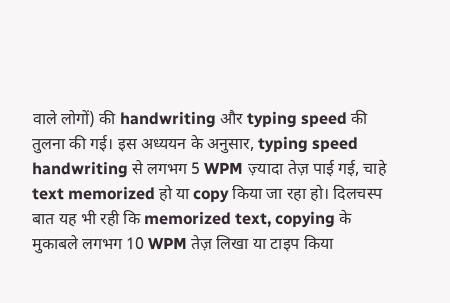वाले लोगों) की handwriting और typing speed की तुलना की गई। इस अध्ययन के अनुसार, typing speed handwriting से लगभग 5 WPM ज़्यादा तेज़ पाई गई, चाहे text memorized हो या copy किया जा रहा हो। दिलचस्प बात यह भी रही कि memorized text, copying के मुकाबले लगभग 10 WPM तेज़ लिखा या टाइप किया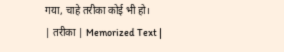गया, चाहे तरीका कोई भी हो।
| तरीका | Memorized Text |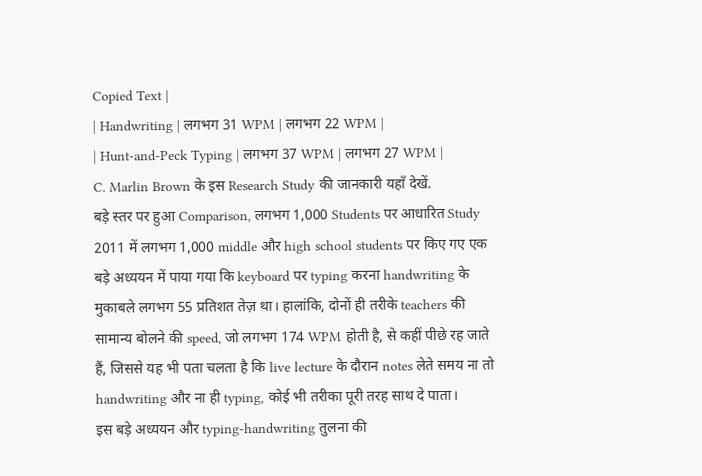Copied Text |
| Handwriting | लगभग 31 WPM | लगभग 22 WPM |
| Hunt-and-Peck Typing | लगभग 37 WPM | लगभग 27 WPM |
C. Marlin Brown के इस Research Study की जानकारी यहाँ देखें.
बड़े स्तर पर हुआ Comparison, लगभग 1,000 Students पर आधारित Study
2011 में लगभग 1,000 middle और high school students पर किए गए एक बड़े अध्ययन में पाया गया कि keyboard पर typing करना handwriting के मुकाबले लगभग 55 प्रतिशत तेज़ था। हालांकि, दोनों ही तरीके teachers की सामान्य बोलने की speed, जो लगभग 174 WPM होती है, से कहीं पीछे रह जाते हैं, जिससे यह भी पता चलता है कि live lecture के दौरान notes लेते समय ना तो handwriting और ना ही typing, कोई भी तरीका पूरी तरह साथ दे पाता।
इस बड़े अध्ययन और typing-handwriting तुलना की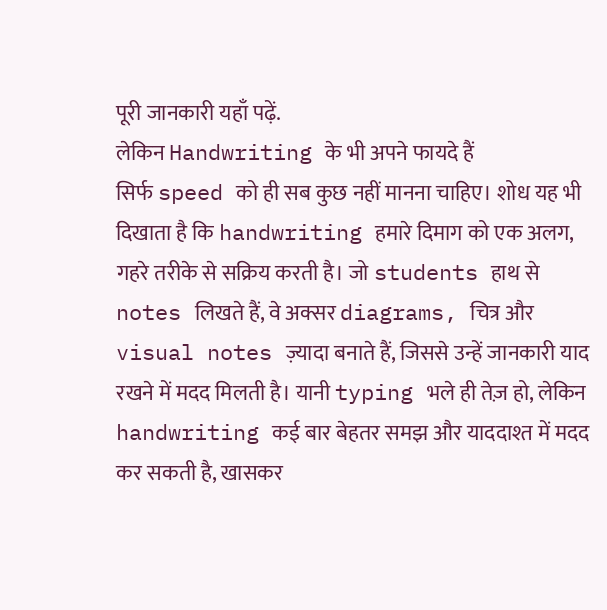पूरी जानकारी यहाँ पढ़ें.
लेकिन Handwriting के भी अपने फायदे हैं
सिर्फ speed को ही सब कुछ नहीं मानना चाहिए। शोध यह भी दिखाता है कि handwriting हमारे दिमाग को एक अलग, गहरे तरीके से सक्रिय करती है। जो students हाथ से notes लिखते हैं, वे अक्सर diagrams, चित्र और visual notes ज़्यादा बनाते हैं, जिससे उन्हें जानकारी याद रखने में मदद मिलती है। यानी typing भले ही तेज़ हो, लेकिन handwriting कई बार बेहतर समझ और याददाश्त में मदद कर सकती है, खासकर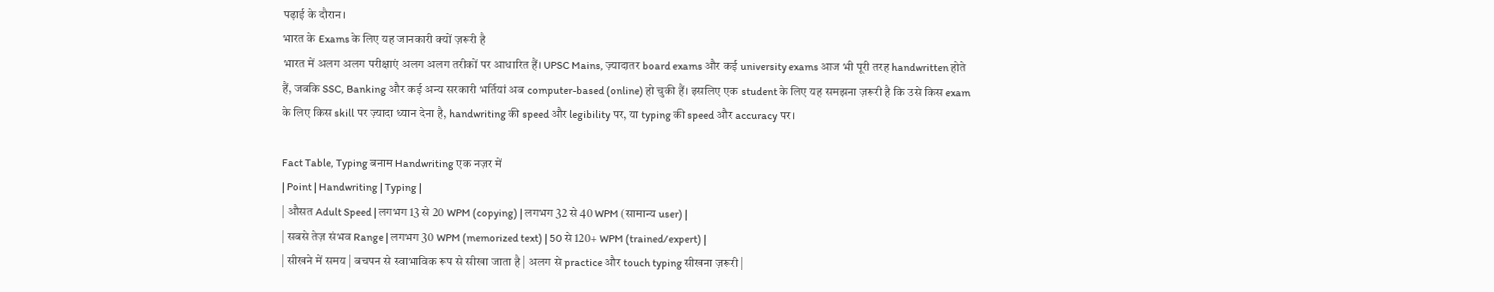पढ़ाई के दौरान।
भारत के Exams के लिए यह जानकारी क्यों ज़रूरी है
भारत में अलग अलग परीक्षाएं अलग अलग तरीकों पर आधारित हैं। UPSC Mains, ज़्यादातर board exams और कई university exams आज भी पूरी तरह handwritten होते हैं, जबकि SSC, Banking और कई अन्य सरकारी भर्तियां अब computer-based (online) हो चुकी हैं। इसलिए एक student के लिए यह समझना ज़रूरी है कि उसे किस exam के लिए किस skill पर ज़्यादा ध्यान देना है, handwriting की speed और legibility पर, या typing की speed और accuracy पर।

Fact Table, Typing बनाम Handwriting एक नज़र में
| Point | Handwriting | Typing |
| औसत Adult Speed | लगभग 13 से 20 WPM (copying) | लगभग 32 से 40 WPM (सामान्य user) |
| सबसे तेज़ संभव Range | लगभग 30 WPM (memorized text) | 50 से 120+ WPM (trained/expert) |
| सीखने में समय | बचपन से स्वाभाविक रूप से सीखा जाता है | अलग से practice और touch typing सीखना ज़रूरी |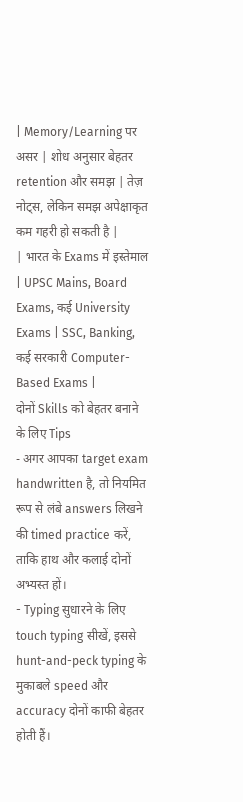| Memory/Learning पर असर | शोध अनुसार बेहतर retention और समझ | तेज़ नोट्स, लेकिन समझ अपेक्षाकृत कम गहरी हो सकती है |
| भारत के Exams में इस्तेमाल | UPSC Mains, Board Exams, कई University Exams | SSC, Banking, कई सरकारी Computer-Based Exams |
दोनों Skills को बेहतर बनाने के लिए Tips
- अगर आपका target exam handwritten है, तो नियमित रूप से लंबे answers लिखने की timed practice करें, ताकि हाथ और कलाई दोनों अभ्यस्त हों।
- Typing सुधारने के लिए touch typing सीखें, इससे hunt-and-peck typing के मुकाबले speed और accuracy दोनों काफी बेहतर होती हैं।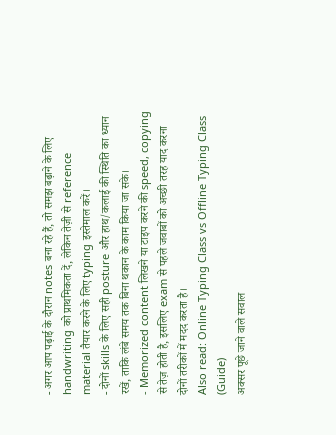- अगर आप पढ़ाई के दौरान notes बना रहे हैं, तो समझ बढ़ाने के लिए handwriting को प्राथमिकता दें, लेकिन तेज़ी से reference material तैयार करने के लिए typing इस्तेमाल करें।
- दोनों skills के लिए सही posture और हाथ/कलाई की स्थिति का ध्यान रखें, ताकि लंबे समय तक बिना थकान के काम किया जा सके।
- Memorized content लिखने या टाइप करने की speed, copying से तेज़ होती है, इसलिए exam से पहले जवाबों को अच्छी तरह याद करना दोनों तरीकों में मदद करता है।
Also read: Online Typing Class vs Offline Typing Class (Guide)
अक्सर पूछे जाने वाले सवाल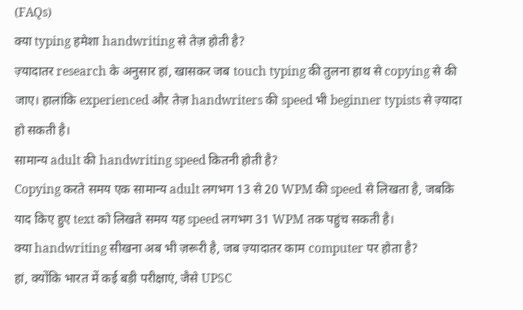(FAQs)
क्या typing हमेशा handwriting से तेज़ होती है?
ज़्यादातर research के अनुसार हां, खासकर जब touch typing की तुलना हाथ से copying से की जाए। हालांकि experienced और तेज़ handwriters की speed भी beginner typists से ज़्यादा हो सकती है।
सामान्य adult की handwriting speed कितनी होती है?
Copying करते समय एक सामान्य adult लगभग 13 से 20 WPM की speed से लिखता है, जबकि याद किए हुए text को लिखते समय यह speed लगभग 31 WPM तक पहुंच सकती है।
क्या handwriting सीखना अब भी ज़रूरी है, जब ज़्यादातर काम computer पर होता है?
हां, क्योंकि भारत में कई बड़ी परीक्षाएं, जैसे UPSC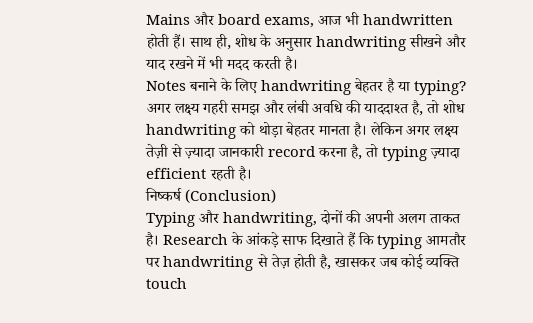Mains और board exams, आज भी handwritten होती हैं। साथ ही, शोध के अनुसार handwriting सीखने और याद रखने में भी मदद करती है।
Notes बनाने के लिए handwriting बेहतर है या typing?
अगर लक्ष्य गहरी समझ और लंबी अवधि की याददाश्त है, तो शोध handwriting को थोड़ा बेहतर मानता है। लेकिन अगर लक्ष्य तेज़ी से ज़्यादा जानकारी record करना है, तो typing ज़्यादा efficient रहती है।
निष्कर्ष (Conclusion)
Typing और handwriting, दोनों की अपनी अलग ताकत है। Research के आंकड़े साफ दिखाते हैं कि typing आमतौर पर handwriting से तेज़ होती है, खासकर जब कोई व्यक्ति touch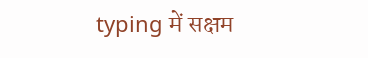typing में सक्षम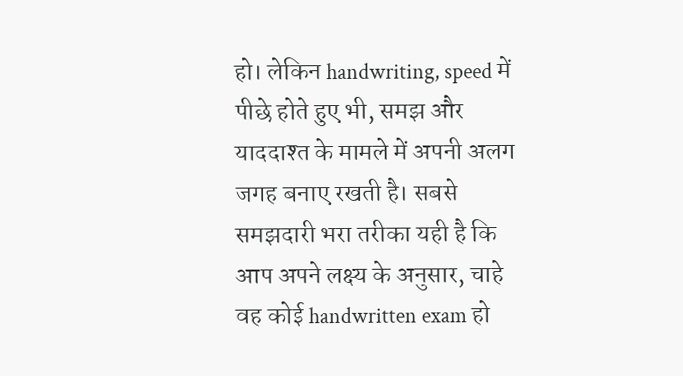हो। लेकिन handwriting, speed में पीछे होते हुए भी, समझ और याददाश्त के मामले में अपनी अलग जगह बनाए रखती है। सबसे समझदारी भरा तरीका यही है कि आप अपने लक्ष्य के अनुसार, चाहे वह कोई handwritten exam हो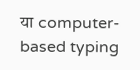या computer-based typing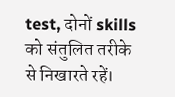test, दोनों skills को संतुलित तरीके से निखारते रहें।